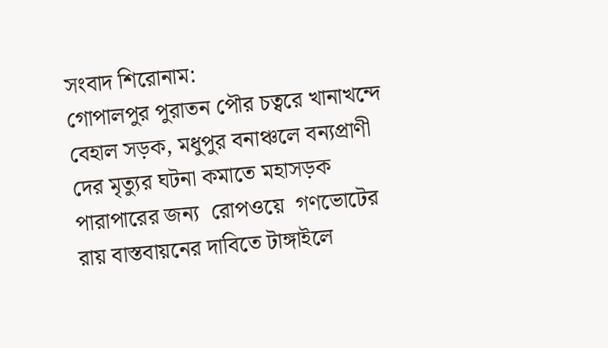সংবাদ শিরোনাম:
গোপালপুর পুরাতন পৌর চত্বরে খানাখন্দে বেহাল সড়ক, মধুপুর বনাঞ্চলে বন্যপ্রাণী দের মৃত্যুর ঘটনা কমাতে মহাসড়ক পারাপারের জন্য  রোপওয়ে  গণভোটের রায় বাস্তবায়নের দাবিতে টাঙ্গাইলে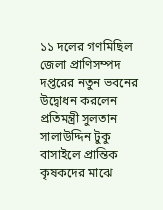১১ দলের গণমিছিল জেলা প্রাণিসম্পদ দপ্তরের নতুন ভবনের উদ্বোধন করলেন প্রতিমন্ত্রী সুলতান সালাউদ্দিন টুকু বাসাইলে প্রান্তিক কৃষকদের মাঝে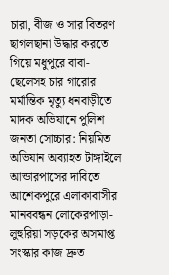চারা, বীজ ও সার বিতরণ  ছাগলছানা উদ্ধার করতে গিয়ে মধুপুরে বাবা-ছেলেসহ চার গারোর মর্মান্তিক মৃত্যু ধনবাড়ীতে মাদক অভিযানে পুলিশ জনতা সোচ্চার: নিয়মিত অভিযান অব্যাহত টাঙ্গাইলে আন্ডারপাসের দাবিতে আশেকপুরে এলাকাবাসীর মানববন্ধন লোকেরপাড়া-লুহুরিয়া সড়কের অসমাপ্ত সংস্কার কাজ দ্রুত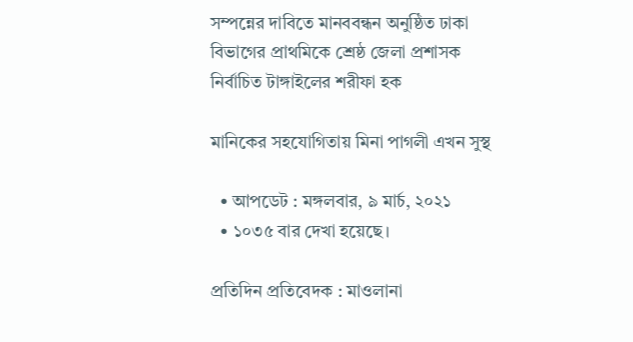সম্পন্নের দাবিতে মানববন্ধন অনুষ্ঠিত ঢাকা বিভাগের প্রাথমিকে শ্রেষ্ঠ জেলা প্রশাসক নির্বাচিত টাঙ্গাইলের শরীফা হক

মানিকের সহযোগিতায় মিনা পাগলী এখন সুস্থ

  • আপডেট : মঙ্গলবার, ৯ মার্চ, ২০২১
  • ১০৩৫ বার দেখা হয়েছে।

প্রতিদিন প্রতিবেদক : মাওলানা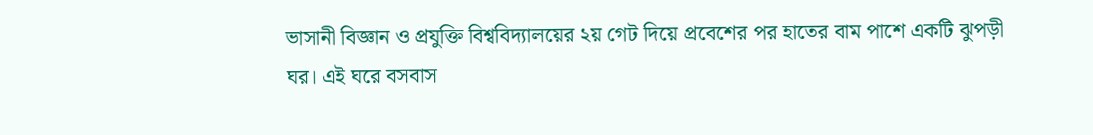ভাসানী বিজ্ঞান ও প্রযুক্তি বিশ্ববিদ্যালয়ের ২য় গেট দিয়ে প্রবেশের পর হাতের বাম পাশে একটি ঝুপড়ী ঘর। এই ঘরে বসবাস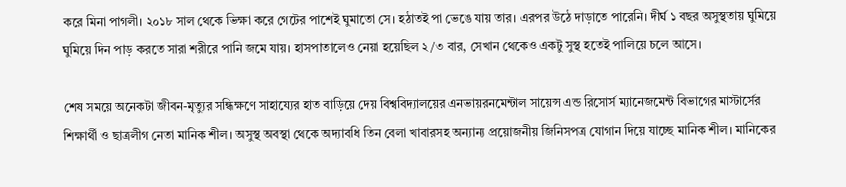করে মিনা পাগলী। ২০১৮ সাল থেকে ভিক্ষা করে গেটের পাশেই ঘুমাতো সে। হঠাতই পা ভেঙে যায় তার। এরপর উঠে দাড়াতে পারেনি। দীর্ঘ ১ বছর অসুস্থতায় ঘুমিয়ে ঘুমিয়ে দিন পাড় করতে সারা শরীরে পানি জমে যায়। হাসপাতালেও নেয়া হয়েছিল ২/৩ বার, সেখান থেকেও একটু সুস্থ হতেই পালিয়ে চলে আসে।

শেষ সময়ে অনেকটা জীবন-মৃত্যুর সন্ধিক্ষণে সাহায্যের হাত বাড়িয়ে দেয় বিশ্ববিদ্যালয়ের এনভায়রনমেন্টাল সায়েন্স এন্ড রিসোর্স ম্যানেজমেন্ট বিভাগের মাস্টার্সের শিক্ষার্থী ও ছাত্রলীগ নেতা মানিক শীল। অসুস্থ অবস্থা থেকে অদ্যাবধি তিন বেলা খাবারসহ অন্যান্য প্রয়োজনীয় জিনিসপত্র যোগান দিয়ে যাচ্ছে মানিক শীল। মানিকের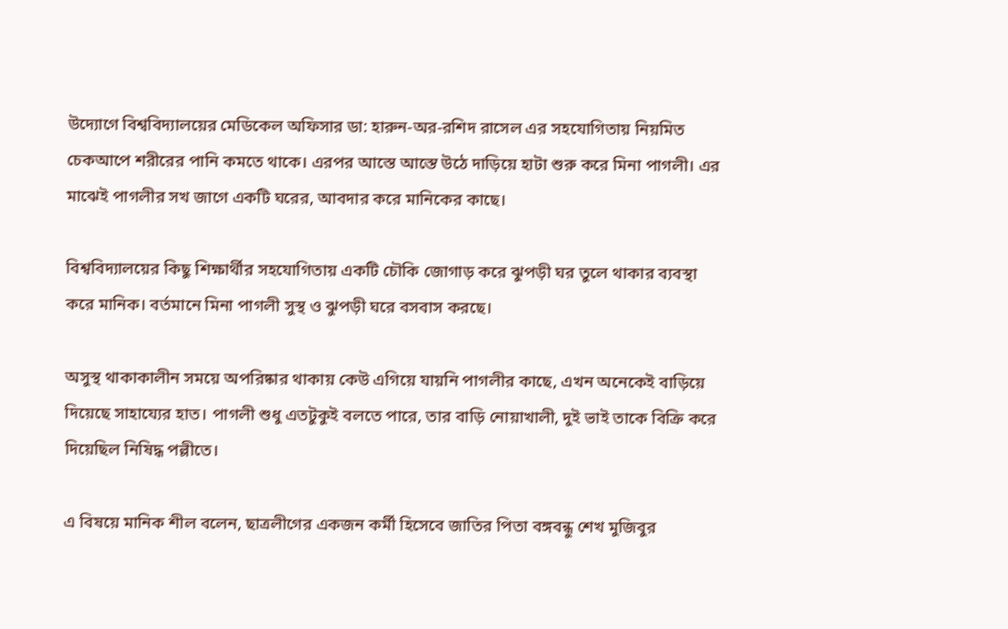উদ্যোগে বিশ্ববিদ্যালয়ের মেডিকেল অফিসার ডা: হারুন-অর-রশিদ রাসেল এর সহযোগিতায় নিয়মিত চেকআপে শরীরের পানি কমতে থাকে। এরপর আস্তে আস্তে উঠে দাড়িয়ে হাটা শুরু করে মিনা পাগলী। এর মাঝেই পাগলীর সখ জাগে একটি ঘরের, আবদার করে মানিকের কাছে।

বিশ্ববিদ্যালয়ের কিছু শিক্ষার্থীর সহযোগিতায় একটি চৌকি জোগাড় করে ঝুপড়ী ঘর তুলে থাকার ব্যবস্থা করে মানিক। বর্তমানে মিনা পাগলী সুস্থ ও ঝুপড়ী ঘরে বসবাস করছে।

অসুস্থ থাকাকালীন সময়ে অপরিষ্কার থাকায় কেউ এগিয়ে যায়নি পাগলীর কাছে, এখন অনেকেই বাড়িয়ে দিয়েছে সাহায্যের হাত। পাগলী শুধু এতটুকুই বলতে পারে, তার বাড়ি নোয়াখালী, দুই ভাই তাকে বিক্রি করে দিয়েছিল নিষিদ্ধ পল্লীতে।

এ বিষয়ে মানিক শীল বলেন, ছাত্রলীগের একজন কর্মী হিসেবে জাতির পিতা বঙ্গবন্ধু শেখ মুজিবুর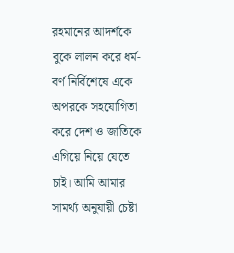রহমানের আদর্শকে বুকে লালন করে ধর্ম-বর্ণ নির্বিশেষে একে অপরকে সহযোগিতা করে দেশ ও জাতিকে এগিয়ে নিয়ে যেতে চাই। আমি আমার সামর্থ্য অনুযায়ী চেষ্টা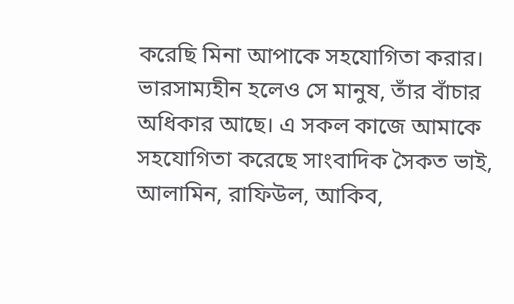করেছি মিনা আপাকে সহযোগিতা করার। ভারসাম্যহীন হলেও সে মানুষ, তাঁর বাঁচার অধিকার আছে। এ সকল কাজে আমাকে সহযোগিতা করেছে সাংবাদিক সৈকত ভাই, আলামিন, রাফিউল, আকিব,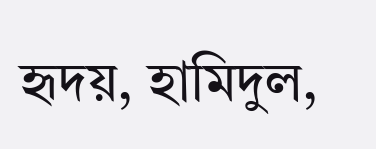হৃদয়, হামিদুল,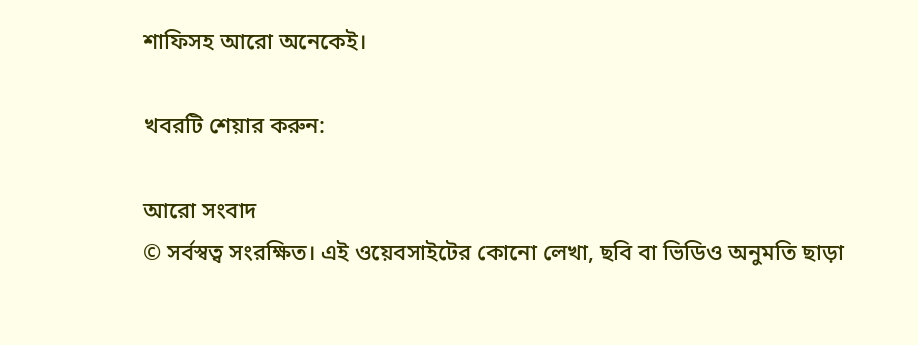শাফিসহ আরো অনেকেই।

খবরটি শেয়ার করুন:

আরো সংবাদ
© সর্বস্বত্ব সংরক্ষিত। এই ওয়েবসাইটের কোনো লেখা, ছবি বা ভিডিও অনুমতি ছাড়া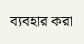ব্যবহার করা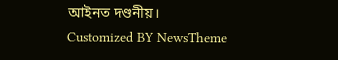আইনত দণ্ডনীয়।
Customized BY NewsTheme